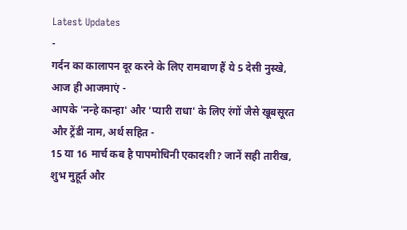Latest Updates
-
गर्दन का कालापन दूर करने के लिए रामबाण हैं ये 5 देसी नुस्खे, आज ही आजमाएं -
आपके 'नन्हे कान्हा' और 'प्यारी राधा' के लिए रंगों जैसे खूबसूरत और ट्रेंडी नाम, अर्थ सहित -
15 या 16 मार्च कब है पापमोचिनी एकादशी? जानें सही तारीख, शुभ मुहूर्त और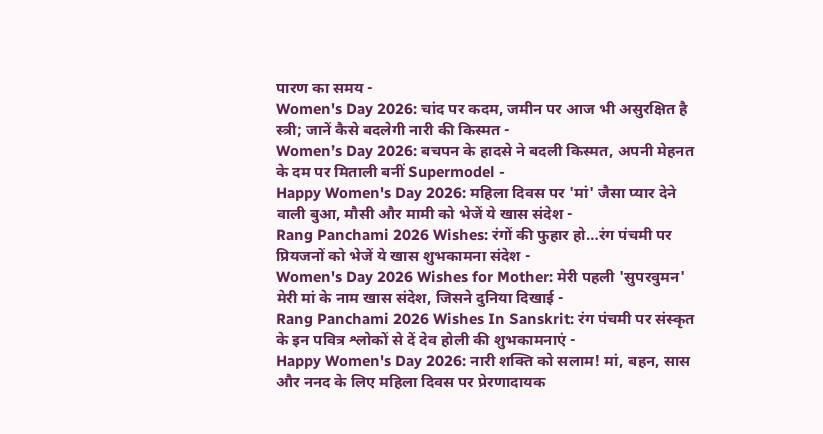पारण का समय -
Women's Day 2026: चांद पर कदम, जमीन पर आज भी असुरक्षित है स्त्री; जानें कैसे बदलेगी नारी की किस्मत -
Women’s Day 2026: बचपन के हादसे ने बदली किस्मत, अपनी मेहनत के दम पर मिताली बनीं Supermodel -
Happy Women's Day 2026: महिला दिवस पर 'मां' जैसा प्यार देने वाली बुआ, मौसी और मामी को भेजें ये खास संदेश -
Rang Panchami 2026 Wishes: रंगों की फुहार हो…रंग पंचमी पर प्रियजनों को भेजें ये खास शुभकामना संदेश -
Women's Day 2026 Wishes for Mother: मेरी पहली 'सुपरवुमन' मेरी मां के नाम खास संदेश, जिसने दुनिया दिखाई -
Rang Panchami 2026 Wishes In Sanskrit: रंग पंचमी पर संस्कृत के इन पवित्र श्लोकों से दें देव होली की शुभकामनाएं -
Happy Women's Day 2026: नारी शक्ति को सलाम! मां, बहन, सास और ननद के लिए महिला दिवस पर प्रेरणादायक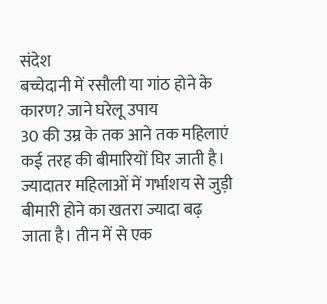संदेश
बच्चेदानी में रसौली या गांठ होने के कारण? जाने घरेलू उपाय
30 की उम्र के तक आने तक महिलाएं कई तरह की बीमारियों घिर जाती है। ज्यादातर महिलाओं में गर्भाशय से जुड़ी बीमारी होने का खतरा ज्यादा बढ़ जाता है। तीन में से एक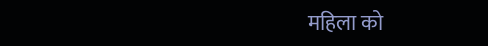महिला को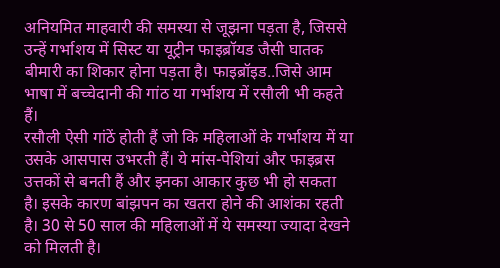अनियमित माहवारी की समस्या से जूझना पड़ता है, जिससे उन्हें गर्भाशय में सिस्ट या यूट्रीन फाइब्रॉयड जैसी घातक बीमारी का शिकार होना पड़ता है। फाइब्रॉइड..जिसे आम भाषा में बच्चेदानी की गांठ या गर्भाशय में रसौली भी कहते हैं।
रसौली ऐसी गांठें होती हैं जो कि महिलाओं के गर्भाशय में या उसके आसपास उभरती हैं। ये मांस-पेशियां और फाइब्रस उत्तकों से बनती हैं और इनका आकार कुछ भी हो सकता है। इसके कारण बांझपन का खतरा होने की आशंका रहती है। 30 से 50 साल की महिलाओं में ये समस्या ज्यादा देखने को मिलती है।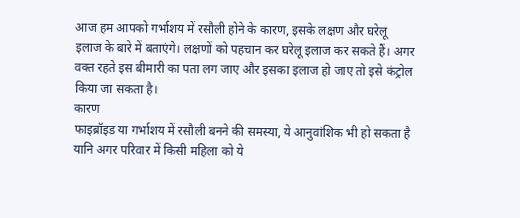आज हम आपको गर्भाशय में रसौली होने के कारण, इसके लक्षण और घरेलू इलाज के बारे में बताएंगे। लक्षणों को पहचान कर घरेलू इलाज कर सकते हैं। अगर वक्त रहते इस बीमारी का पता लग जाए और इसका इलाज हो जाए तो इसे कंट्रोल किया जा सकता है।
कारण
फाइब्रॉइड या गर्भाशय में रसौली बनने की समस्या, ये आनुवांशिक भी हो सकता है यानि अगर परिवार में किसी महिला को ये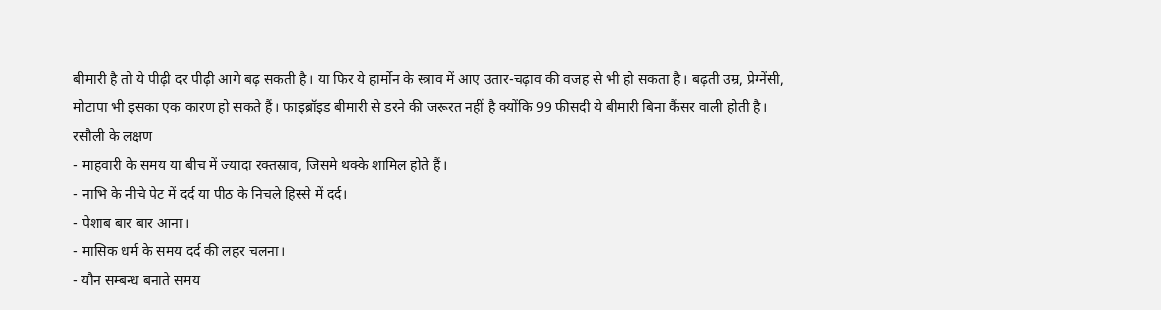बीमारी है तो ये पीढ़ी दर पीढ़ी आगे बढ़ सकती है। या फिर ये हार्मोन के स्त्राव में आए उतार-चढ़ाव की वजह से भी हो सकता है। बढ़ती उम्र, प्रेग्नेंसी, मोटापा भी इसका एक कारण हो सकते हैं। फाइब्रॉइड बीमारी से डरने की जरूरत नहीं है क्योंकि 99 फीसदी ये बीमारी बिना कैंसर वाली होती है।
रसौली के लक्षण
- माहवारी के समय या बीच में ज्यादा रक्तस्राव, जिसमे थक्के शामिल होते हैं।
- नाभि के नीचे पेट में दर्द या पीठ के निचले हिस्से में दर्द।
- पेशाब बार बार आना।
- मासिक धर्म के समय दर्द की लहर चलना।
- यौन सम्बन्ध बनाते समय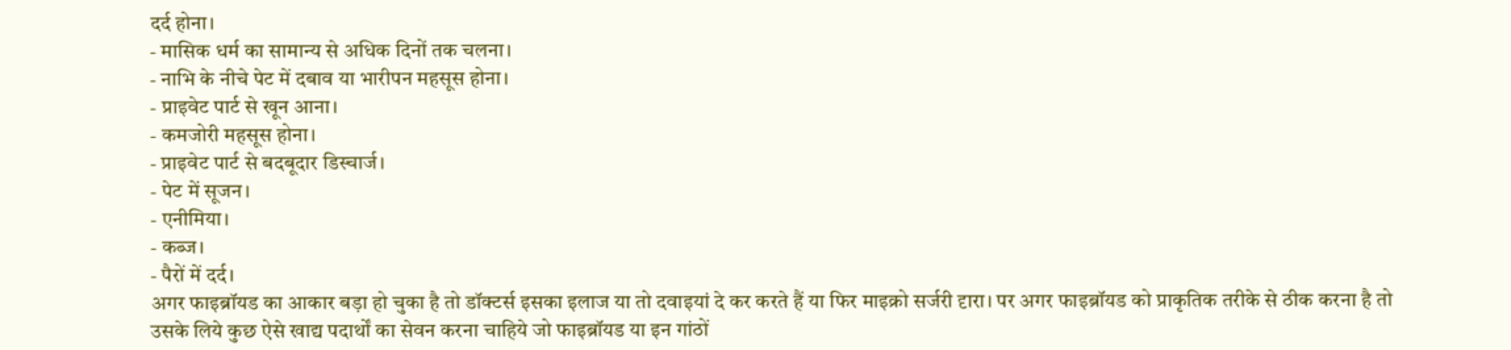दर्द होना।
- मासिक धर्म का सामान्य से अधिक दिनों तक चलना।
- नाभि के नीचे पेट में दबाव या भारीपन महसूस होना।
- प्राइवेट पार्ट से खून आना।
- कमजोरी महसूस होना।
- प्राइवेट पार्ट से बदबूदार डिस्चार्ज।
- पेट में सूजन।
- एनीमिया।
- कब्ज।
- पैरों में दर्द।
अगर फाइब्रॉयड का आकार बड़ा हो चुका है तो डॉक्टर्स इसका इलाज या तो दवाइयां दे कर करते हैं या फिर माइक्रो सर्जरी दृारा। पर अगर फाइब्रॉयड को प्राकृतिक तरीके से ठीक करना है तो उसके लिये कुछ ऐसे खाद्य पदार्थों का सेवन करना चाहिये जो फाइब्रॉयड या इन गांठों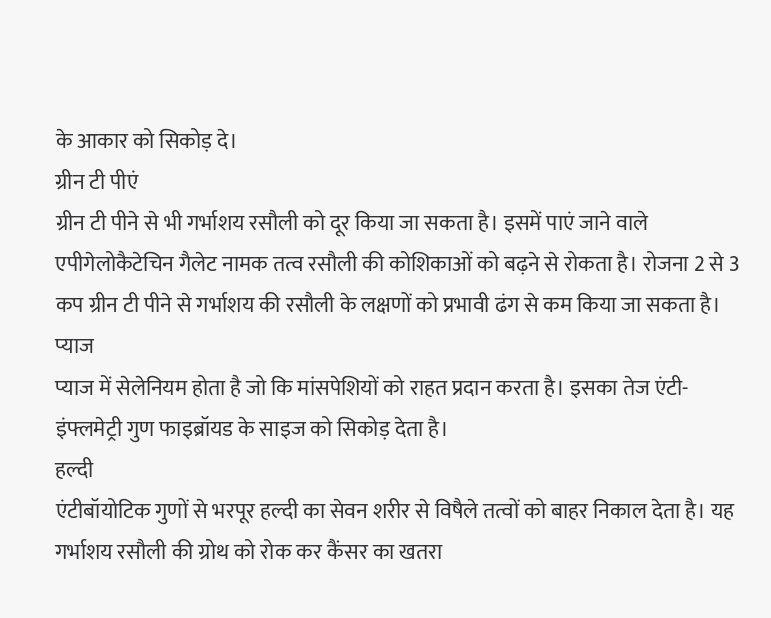के आकार को सिकोड़ दे।
ग्रीन टी पीएं
ग्रीन टी पीने से भी गर्भाशय रसौली को दूर किया जा सकता है। इसमें पाएं जाने वाले एपीगेलोकैटेचिन गैलेट नामक तत्व रसौली की कोशिकाओं को बढ़ने से रोकता है। रोजना 2 से 3 कप ग्रीन टी पीने से गर्भाशय की रसौली के लक्षणों को प्रभावी ढंग से कम किया जा सकता है।
प्याज
प्याज में सेलेनियम होता है जो कि मांसपेशियों को राहत प्रदान करता है। इसका तेज एंटी-इंफ्लमेट्री गुण फाइब्रॉयड के साइज को सिकोड़ देता है।
हल्दी
एंटीबॉयोटिक गुणों से भरपूर हल्दी का सेवन शरीर से विषैले तत्वों को बाहर निकाल देता है। यह गर्भाशय रसौली की ग्रोथ को रोक कर कैंसर का खतरा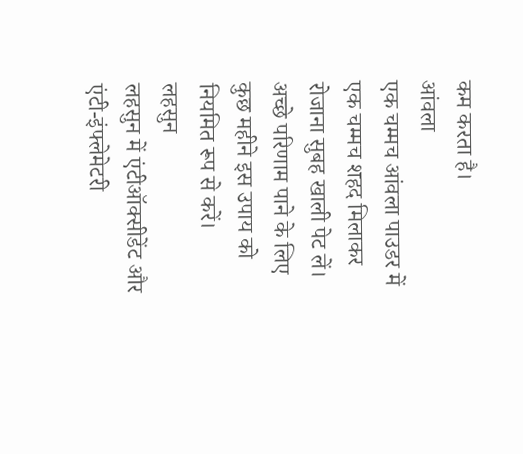कम करता है।
आंवला
एक चम्मच आंवला पाउडर में एक चम्मच शहद मिलाकर रोजाना सुबह खाली पेट लें। अच्छे परिणाम पाने के लिए कुछ महीने इस उपाय को नियमित रूप से करें।
लहसुन
लहसुन में एंटीऑक्सीडेंट और एंटी-इंफ्लेमेटरी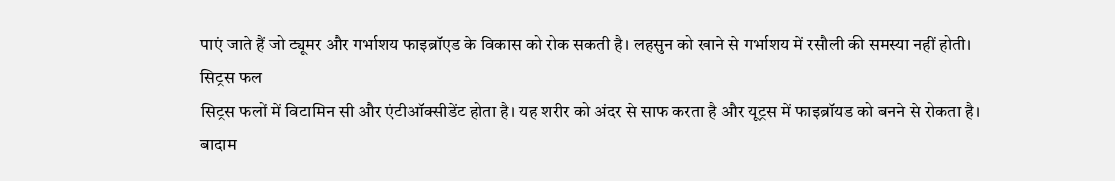पाएं जाते हैं जो ट्यूमर और गर्भाशय फाइब्रॉएड के विकास को रोक सकती है। लहसुन को खाने से गर्भाशय में रसौली की समस्या नहीं होती।
सिट्रस फल
सिट्रस फलों में विटामिन सी और एंटीऑक्सीडेंट होता है। यह शरीर को अंदर से साफ करता है और यूट्रस में फाइब्रॉयड को बनने से रोकता है।
बादाम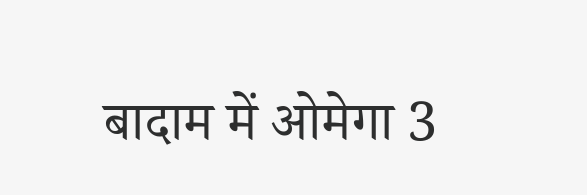बादाम में ओमेगा 3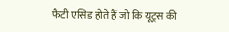फैटी एसिड होते हैं जो कि यूट्रस की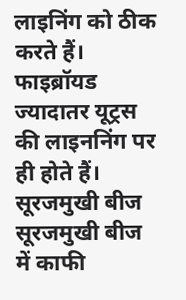लाइनिंग को ठीक करते हैं। फाइब्रॉयड ज्यादातर यूट्रस की लाइननिंग पर ही होते हैं।
सूरजमुखी बीज
सूरजमुखी बीज में काफी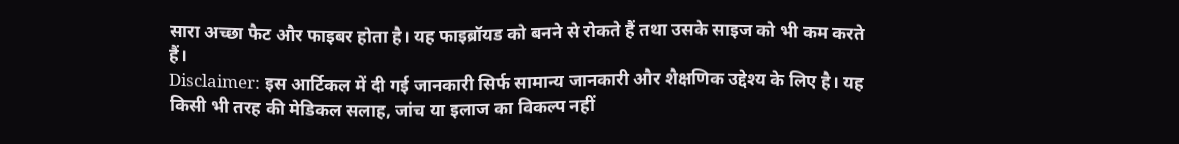सारा अच्छा फैट और फाइबर होता है। यह फाइब्रॉयड को बनने से रोकते हैं तथा उसके साइज को भी कम करते हैं।
Disclaimer: इस आर्टिकल में दी गई जानकारी सिर्फ सामान्य जानकारी और शैक्षणिक उद्देश्य के लिए है। यह किसी भी तरह की मेडिकल सलाह, जांच या इलाज का विकल्प नहीं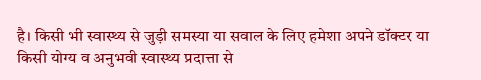है। किसी भी स्वास्थ्य से जुड़ी समस्या या सवाल के लिए हमेशा अपने डॉक्टर या किसी योग्य व अनुभवी स्वास्थ्य प्रदात्ता से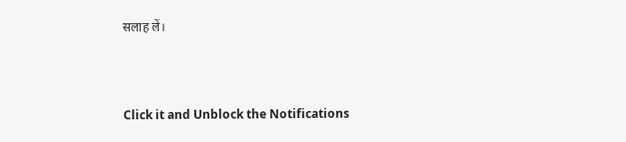सलाह लें।



Click it and Unblock the Notifications